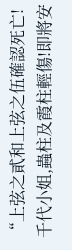“上弦之貳和上弦之伍確認死亡!千代小姐,蟲柱及霞柱輕傷!即將安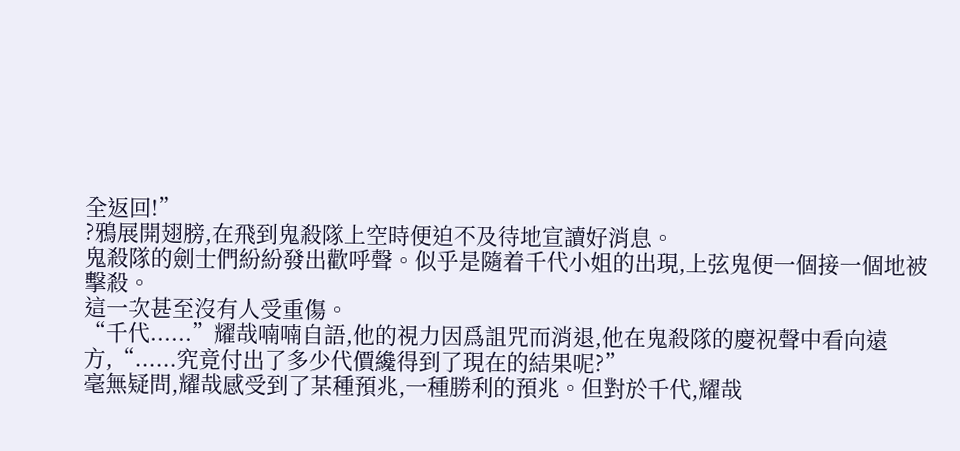全返回!”
?鴉展開翅膀,在飛到鬼殺隊上空時便迫不及待地宣讀好消息。
鬼殺隊的劍士們紛紛發出歡呼聲。似乎是隨着千代小姐的出現,上弦鬼便一個接一個地被擊殺。
這一次甚至沒有人受重傷。
“千代......”耀哉喃喃自語,他的視力因爲詛咒而消退,他在鬼殺隊的慶祝聲中看向遠方,“......究竟付出了多少代價纔得到了現在的結果呢?”
毫無疑問,耀哉感受到了某種預兆,一種勝利的預兆。但對於千代,耀哉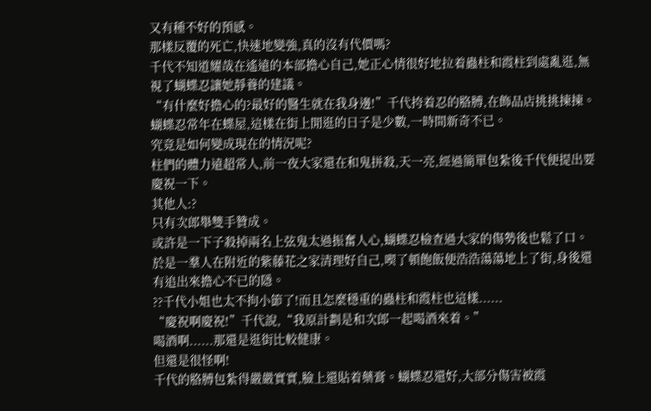又有種不好的預感。
那樣反覆的死亡,快速地變強,真的沒有代價嗎?
千代不知道耀哉在遙遠的本部擔心自己,她正心情很好地拉着蟲柱和霞柱到處亂逛,無視了蝴蝶忍讓她靜養的建議。
“有什麼好擔心的?最好的醫生就在我身邊!”千代挎着忍的胳膊,在飾品店挑挑揀揀。
蝴蝶忍常年在蝶屋,這樣在街上閒逛的日子是少數,一時間新奇不已。
究竟是如何變成現在的情況呢?
柱們的體力遠超常人,前一夜大家還在和鬼拼殺,天一亮,經過簡單包紮後千代便提出要慶祝一下。
其他人:?
只有次郎舉雙手贊成。
或許是一下子殺掉兩名上弦鬼太過振奮人心,蝴蝶忍檢查過大家的傷勢後也鬆了口。
於是一羣人在附近的紫藤花之家清理好自己,喫了頓飽飯便浩浩蕩蕩地上了街,身後還有追出來擔心不已的隱。
??千代小姐也太不拘小節了!而且怎麼穩重的蟲柱和霞柱也這樣......
“慶祝啊慶祝!”千代說,“我原計劃是和次郎一起喝酒來着。”
喝酒啊......那還是逛街比較健康。
但還是很怪啊!
千代的胳膊包紮得嚴嚴實實,臉上還貼着藥膏。蝴蝶忍還好,大部分傷害被霞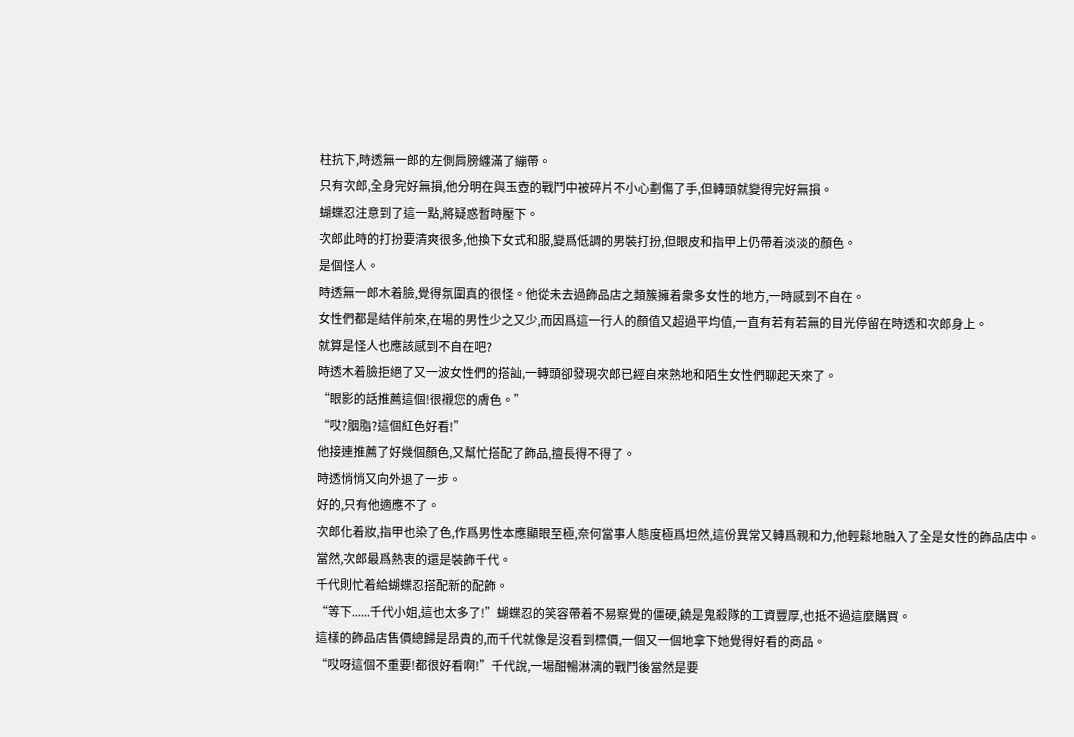柱抗下,時透無一郎的左側肩膀纏滿了繃帶。
只有次郎,全身完好無損,他分明在與玉壺的戰鬥中被碎片不小心劃傷了手,但轉頭就變得完好無損。
蝴蝶忍注意到了這一點,將疑惑暫時壓下。
次郎此時的打扮要清爽很多,他換下女式和服,變爲低調的男裝打扮,但眼皮和指甲上仍帶着淡淡的顏色。
是個怪人。
時透無一郎木着臉,覺得氛圍真的很怪。他從未去過飾品店之類簇擁着衆多女性的地方,一時感到不自在。
女性們都是結伴前來,在場的男性少之又少,而因爲這一行人的顏值又超過平均值,一直有若有若無的目光停留在時透和次郎身上。
就算是怪人也應該感到不自在吧?
時透木着臉拒絕了又一波女性們的搭訕,一轉頭卻發現次郎已經自來熟地和陌生女性們聊起天來了。
“眼影的話推薦這個!很襯您的膚色。”
“哎?胭脂?這個紅色好看!”
他接連推薦了好幾個顏色,又幫忙搭配了飾品,擅長得不得了。
時透悄悄又向外退了一步。
好的,只有他適應不了。
次郎化着妝,指甲也染了色,作爲男性本應顯眼至極,奈何當事人態度極爲坦然,這份異常又轉爲親和力,他輕鬆地融入了全是女性的飾品店中。
當然,次郎最爲熱衷的還是裝飾千代。
千代則忙着給蝴蝶忍搭配新的配飾。
“等下......千代小姐,這也太多了!”蝴蝶忍的笑容帶着不易察覺的僵硬,饒是鬼殺隊的工資豐厚,也抵不過這麼購買。
這樣的飾品店售價總歸是昂貴的,而千代就像是沒看到標價,一個又一個地拿下她覺得好看的商品。
“哎呀這個不重要!都很好看啊!”千代說,一場酣暢淋漓的戰鬥後當然是要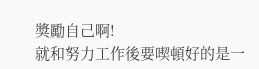獎勵自己啊!
就和努力工作後要喫頓好的是一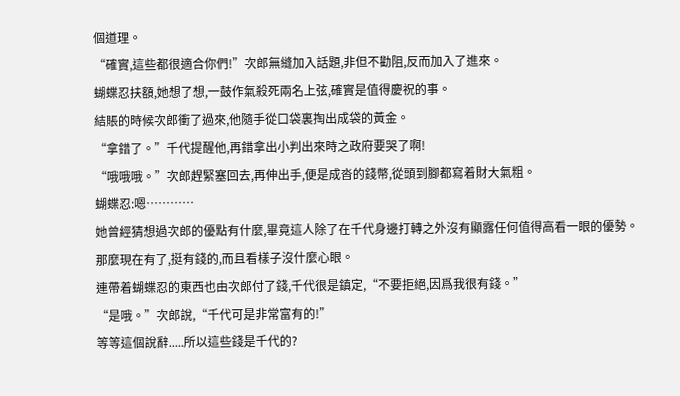個道理。
“確實,這些都很適合你們!”次郎無縫加入話題,非但不勸阻,反而加入了進來。
蝴蝶忍扶額,她想了想,一鼓作氣殺死兩名上弦,確實是值得慶祝的事。
結賬的時候次郎衝了過來,他隨手從口袋裏掏出成袋的黃金。
“拿錯了。”千代提醒他,再錯拿出小判出來時之政府要哭了啊!
“哦哦哦。”次郎趕緊塞回去,再伸出手,便是成沓的錢幣,從頭到腳都寫着財大氣粗。
蝴蝶忍:嗯…………
她曾經猜想過次郎的優點有什麼,畢竟這人除了在千代身邊打轉之外沒有顯露任何值得高看一眼的優勢。
那麼現在有了,挺有錢的,而且看樣子沒什麼心眼。
連帶着蝴蝶忍的東西也由次郎付了錢,千代很是鎮定,“不要拒絕,因爲我很有錢。”
“是哦。”次郎說,“千代可是非常富有的!”
等等這個說辭.....所以這些錢是千代的?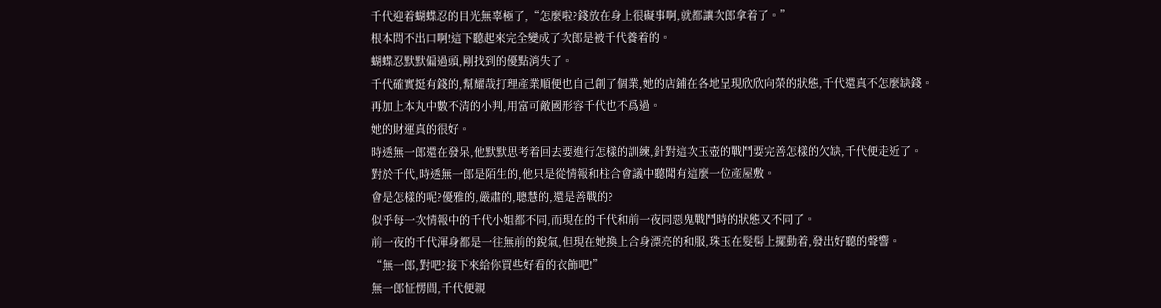千代迎着蝴蝶忍的目光無辜極了,“怎麼啦?錢放在身上很礙事啊,就都讓次郎拿着了。”
根本問不出口啊!這下聽起來完全變成了次郎是被千代養着的。
蝴蝶忍默默偏過頭,剛找到的優點消失了。
千代確實挺有錢的,幫耀哉打理產業順便也自己創了個業,她的店鋪在各地呈現欣欣向榮的狀態,千代還真不怎麼缺錢。
再加上本丸中數不清的小判,用富可敵國形容千代也不爲過。
她的財運真的很好。
時透無一郎還在發呆,他默默思考着回去要進行怎樣的訓練,針對這次玉壺的戰鬥要完善怎樣的欠缺,千代便走近了。
對於千代,時透無一郎是陌生的,他只是從情報和柱合會議中聽聞有這麼一位產屋敷。
會是怎樣的呢?優雅的,嚴肅的,聰慧的,還是善戰的?
似乎每一次情報中的千代小姐都不同,而現在的千代和前一夜同惡鬼戰鬥時的狀態又不同了。
前一夜的千代渾身都是一往無前的銳氣,但現在她換上合身漂亮的和服,珠玉在髮髻上擺動着,發出好聽的聲響。
“無一郎,對吧?接下來給你買些好看的衣飾吧!”
無一郎怔愣間,千代便親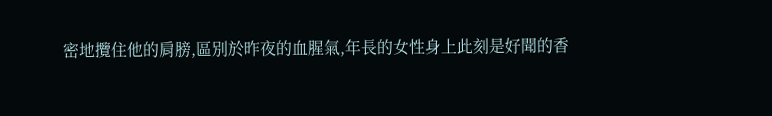密地攬住他的肩膀,區別於昨夜的血腥氣,年長的女性身上此刻是好聞的香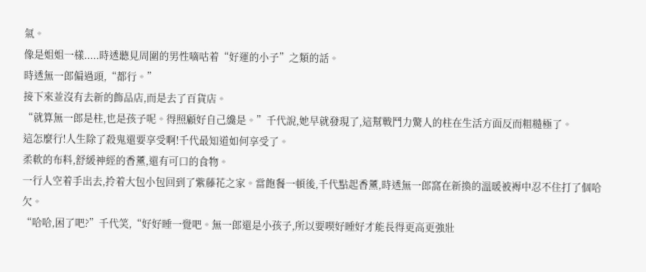氣。
像是姐姐一樣.....時透聽見周圍的男性嘀咕着“好運的小子”之類的話。
時透無一郎偏過頭,“都行。”
接下來並沒有去新的飾品店,而是去了百貨店。
“就算無一郎是柱,也是孩子呢。得照顧好自己纔是。”千代說,她早就發現了,這幫戰鬥力驚人的柱在生活方面反而粗糙極了。
這怎麼行!人生除了殺鬼還要享受啊!千代最知道如何享受了。
柔軟的布料,舒緩神經的香薰,還有可口的食物。
一行人空着手出去,拎着大包小包回到了紫藤花之家。當飽餐一頓後,千代點起香薰,時透無一郎窩在新換的溫暖被褥中忍不住打了個哈欠。
“哈哈,困了吧?”千代笑,“好好睡一覺吧。無一郎還是小孩子,所以要喫好睡好才能長得更高更強壯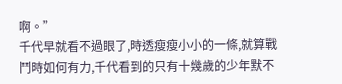啊。”
千代早就看不過眼了,時透瘦瘦小小的一條,就算戰鬥時如何有力,千代看到的只有十幾歲的少年默不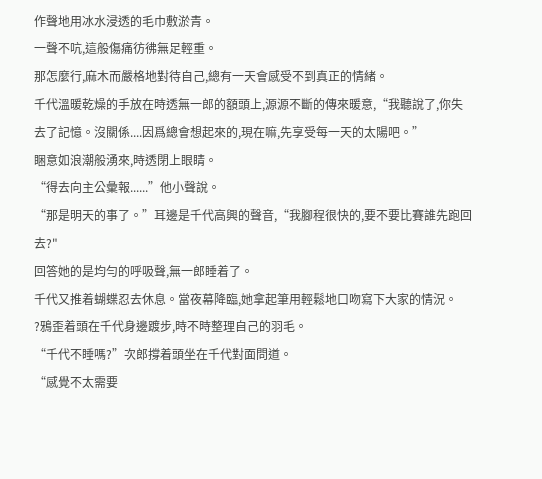作聲地用冰水浸透的毛巾敷淤青。
一聲不吭,這般傷痛彷彿無足輕重。
那怎麼行,麻木而嚴格地對待自己,總有一天會感受不到真正的情緒。
千代溫暖乾燥的手放在時透無一郎的額頭上,源源不斷的傳來暖意,“我聽說了,你失去了記憶。沒關係....因爲總會想起來的,現在嘛,先享受每一天的太陽吧。”
睏意如浪潮般湧來,時透閉上眼睛。
“得去向主公彙報......”他小聲說。
“那是明天的事了。”耳邊是千代高興的聲音,“我腳程很快的,要不要比賽誰先跑回去?"
回答她的是均勻的呼吸聲,無一郎睡着了。
千代又推着蝴蝶忍去休息。當夜幕降臨,她拿起筆用輕鬆地口吻寫下大家的情況。
?鴉歪着頭在千代身邊踱步,時不時整理自己的羽毛。
“千代不睡嗎?”次郎撐着頭坐在千代對面問道。
“感覺不太需要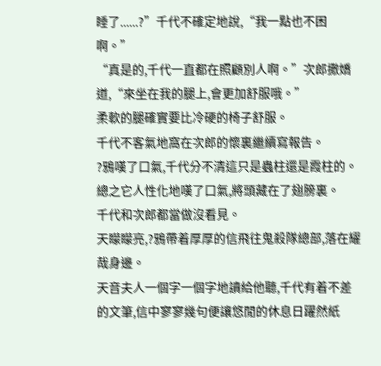睡了......?”千代不確定地說,“我一點也不困啊。”
“真是的,千代一直都在照顧別人啊。”次郎撒嬌道,“來坐在我的腿上,會更加舒服哦。”
柔軟的腿確實要比冷硬的椅子舒服。
千代不客氣地窩在次郎的懷裏繼續寫報告。
?鴉嘆了口氣,千代分不清這只是蟲柱還是霞柱的。總之它人性化地嘆了口氣,將頭藏在了翅膀裏。
千代和次郎都當做沒看見。
天矇矇亮,?鴉帶着厚厚的信飛往鬼殺隊總部,落在耀哉身邊。
天音夫人一個字一個字地讀給他聽,千代有着不差的文筆,信中寥寥幾句便讓悠閒的休息日躍然紙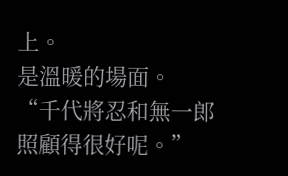上。
是溫暖的場面。
“千代將忍和無一郎照顧得很好呢。”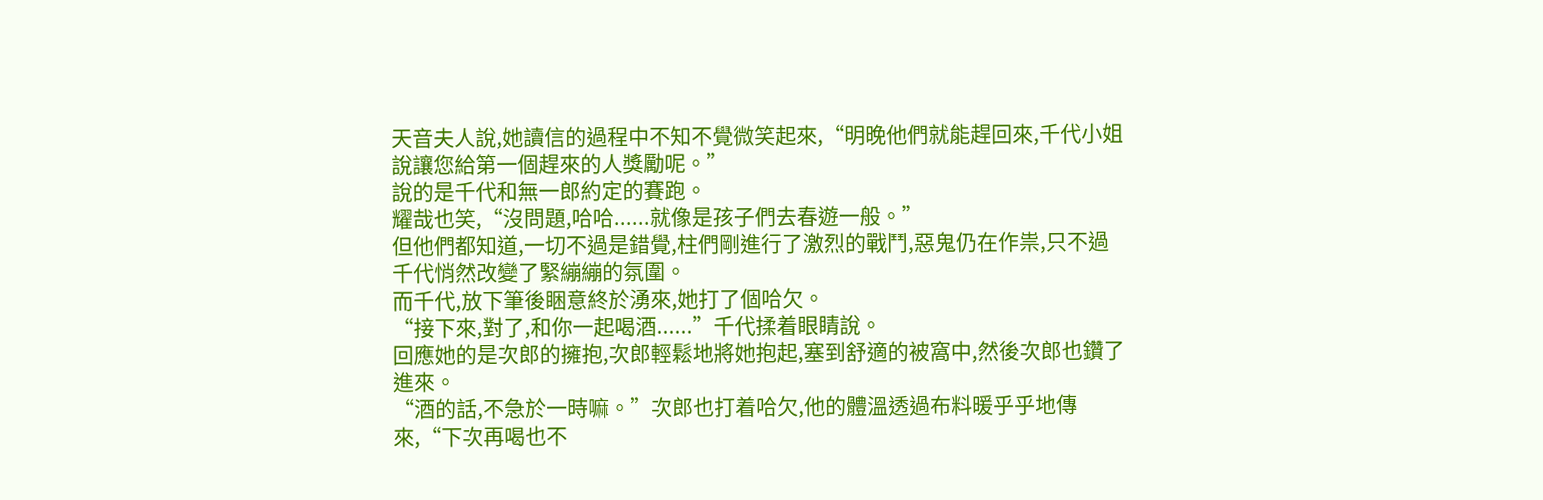天音夫人說,她讀信的過程中不知不覺微笑起來,“明晚他們就能趕回來,千代小姐說讓您給第一個趕來的人獎勵呢。”
說的是千代和無一郎約定的賽跑。
耀哉也笑,“沒問題,哈哈......就像是孩子們去春遊一般。”
但他們都知道,一切不過是錯覺,柱們剛進行了激烈的戰鬥,惡鬼仍在作祟,只不過千代悄然改變了緊繃繃的氛圍。
而千代,放下筆後睏意終於湧來,她打了個哈欠。
“接下來,對了,和你一起喝酒......”千代揉着眼睛說。
回應她的是次郎的擁抱,次郎輕鬆地將她抱起,塞到舒適的被窩中,然後次郎也鑽了進來。
“酒的話,不急於一時嘛。”次郎也打着哈欠,他的體溫透過布料暖乎乎地傳來,“下次再喝也不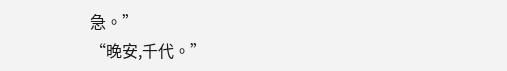急。”
“晚安,千代。”